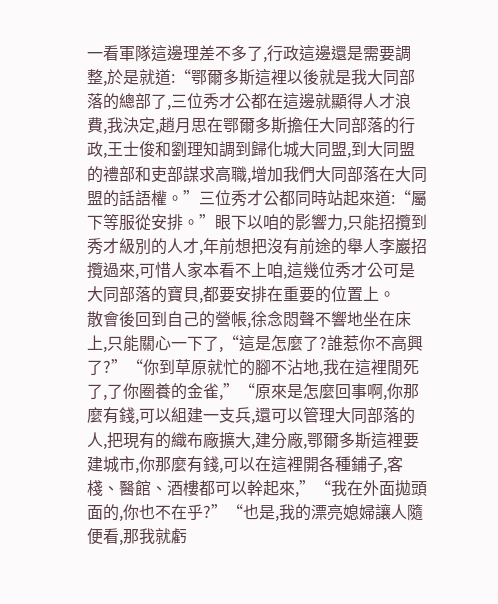一看軍隊這邊理差不多了,行政這邊還是需要調整,於是就道:“鄂爾多斯這裡以後就是我大同部落的總部了,三位秀才公都在這邊就顯得人才浪費,我決定,趙月思在鄂爾多斯擔任大同部落的行政,王士俊和劉理知調到歸化城大同盟,到大同盟的禮部和吏部謀求高職,增加我們大同部落在大同盟的話語權。”三位秀才公都同時站起來道:“屬下等服從安排。”眼下以咱的影響力,只能招攬到秀才級別的人才,年前想把沒有前途的舉人李巖招攬過來,可惜人家本看不上咱,這幾位秀才公可是大同部落的寶貝,都要安排在重要的位置上。
散會後回到自己的營帳,徐念悶聲不響地坐在床上,只能關心一下了,“這是怎麼了?誰惹你不高興了?”“你到草原就忙的腳不沾地,我在這裡閒死了,了你圈養的金雀,”“原來是怎麼回事啊,你那麼有錢,可以組建一支兵,還可以管理大同部落的人,把現有的織布廠擴大,建分廠,鄂爾多斯這裡要建城市,你那麼有錢,可以在這裡開各種鋪子,客棧、醫館、酒樓都可以幹起來,”“我在外面拋頭面的,你也不在乎?”“也是,我的漂亮媳婦讓人隨便看,那我就虧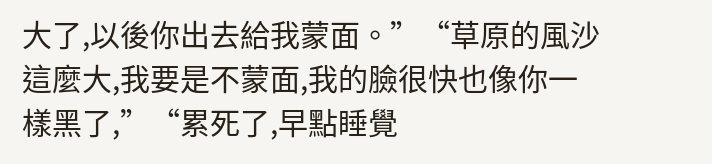大了,以後你出去給我蒙面。”“草原的風沙這麼大,我要是不蒙面,我的臉很快也像你一樣黑了,”“累死了,早點睡覺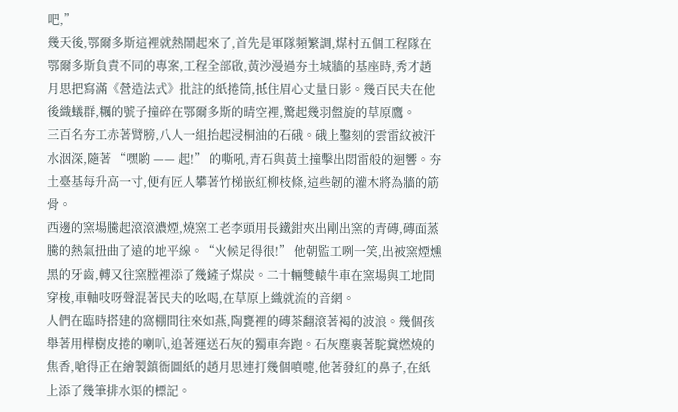吧,”
幾天後,鄂爾多斯這裡就熱鬧起來了,首先是軍隊頻繁調,煤村五個工程隊在鄂爾多斯負責不同的專案,工程全部啟,黃沙漫過夯土城牆的基座時,秀才趙月思把寫滿《營造法式》批註的紙捲筒,抵住眉心丈量日影。幾百民夫在他後織蟻群,糲的號子撞碎在鄂爾多斯的晴空裡,驚起幾羽盤旋的草原鷹。
三百名夯工赤著臂膀,八人一組抬起浸桐油的石硪。硪上鑿刻的雲雷紋被汗水洇深,隨著 “嘿喲 —— 起!” 的嘶吼,青石與黃土撞擊出悶雷般的迴響。夯土臺基每升高一寸,便有匠人攀著竹梯嵌紅柳枝條,這些韌的灌木將為牆的筋骨。
西邊的窯場騰起滾滾濃煙,燒窯工老李頭用長鐵鉗夾出剛出窯的青磚,磚面蒸騰的熱氣扭曲了遠的地平線。“火候足得很!” 他朝監工咧一笑,出被窯煙燻黑的牙齒,轉又往窯膛裡添了幾鏟子煤炭。二十輛雙轅牛車在窯場與工地間穿梭,車軸吱呀聲混著民夫的吆喝,在草原上織就流的音網。
人們在臨時搭建的窩棚間往來如燕,陶甕裡的磚茶翻滾著褐的波浪。幾個孩舉著用樺樹皮捲的喇叭,追著運送石灰的獨車奔跑。石灰塵裹著駝糞燃燒的焦香,嗆得正在繪製鎮衙圖紙的趙月思連打幾個噴嚏,他著發紅的鼻子,在紙上添了幾筆排水渠的標記。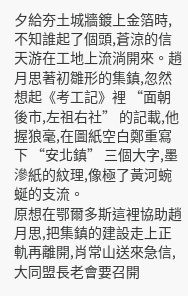夕給夯土城牆鍍上金箔時,不知誰起了個頭,蒼涼的信天游在工地上流淌開來。趙月思著初雛形的集鎮,忽然想起《考工記》裡 “面朝後市,左祖右社” 的記載,他握狼毫,在圖紙空白鄭重寫下 “安北鎮” 三個大字,墨滲紙的紋理,像極了黃河蜿蜒的支流。
原想在鄂爾多斯這裡協助趙月思,把集鎮的建設走上正軌再離開,肖常山送來急信,大同盟長老會要召開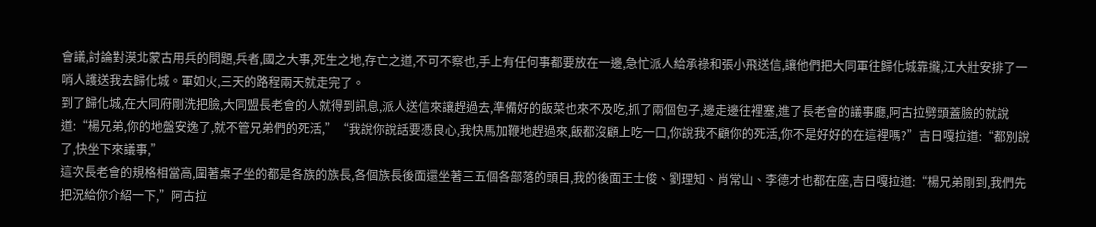會議,討論對漠北蒙古用兵的問題,兵者,國之大事,死生之地,存亡之道,不可不察也,手上有任何事都要放在一邊,急忙派人給承祿和張小飛送信,讓他們把大同軍往歸化城靠攏,江大壯安排了一哨人護送我去歸化城。軍如火,三天的路程兩天就走完了。
到了歸化城,在大同府剛洗把臉,大同盟長老會的人就得到訊息,派人送信來讓趕過去,準備好的飯菜也來不及吃,抓了兩個包子,邊走邊往裡塞,進了長老會的議事廳,阿古拉劈頭蓋臉的就說道:“楊兄弟,你的地盤安逸了,就不管兄弟們的死活,”“我說你說話要憑良心,我快馬加鞭地趕過來,飯都沒顧上吃一口,你說我不顧你的死活,你不是好好的在這裡嗎?”吉日嘎拉道:“都別說了,快坐下來議事,”
這次長老會的規格相當高,圍著桌子坐的都是各族的族長,各個族長後面還坐著三五個各部落的頭目,我的後面王士俊、劉理知、肖常山、李德才也都在座,吉日嘎拉道:“楊兄弟剛到,我們先把況給你介紹一下,”阿古拉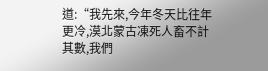道:“我先來,今年冬天比往年更冷,漠北蒙古凍死人畜不計其數,我們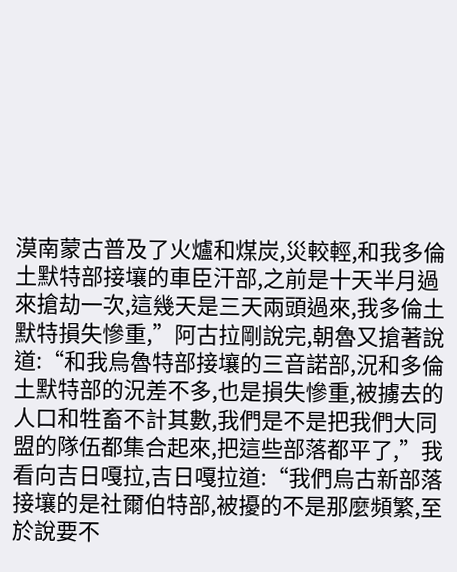漠南蒙古普及了火爐和煤炭,災較輕,和我多倫土默特部接壤的車臣汗部,之前是十天半月過來搶劫一次,這幾天是三天兩頭過來,我多倫土默特損失慘重,”阿古拉剛說完,朝魯又搶著說道:“和我烏魯特部接壤的三音諾部,況和多倫土默特部的況差不多,也是損失慘重,被擄去的人口和牲畜不計其數,我們是不是把我們大同盟的隊伍都集合起來,把這些部落都平了,”我看向吉日嘎拉,吉日嘎拉道:“我們烏古新部落接壤的是社爾伯特部,被擾的不是那麼頻繁,至於說要不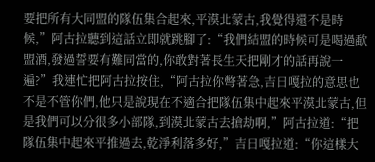要把所有大同盟的隊伍集合起來,平漠北蒙古,我覺得還不是時候,”阿古拉聽到這話立即就跳腳了:“我們結盟的時候可是喝過歃盟酒,發過誓要有難同當的,你敢對著長生天把剛才的話再說一遍?”我連忙把阿古拉按住,“阿古拉你彆著急,吉日嘎拉的意思也不是不管你們,他只是說現在不適合把隊伍集中起來平漠北蒙古,但是我們可以分很多小部隊,到漠北蒙古去搶劫啊,”阿古拉道:“把隊伍集中起來平推過去,乾淨利落多好,”吉日嘎拉道:“你這樣大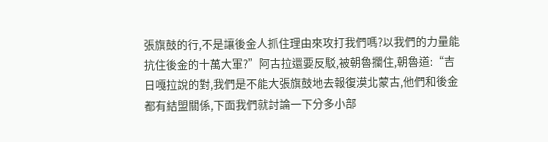張旗鼓的行,不是讓後金人抓住理由來攻打我們嗎?以我們的力量能抗住後金的十萬大軍?”阿古拉還要反駁,被朝魯攔住,朝魯道:“吉日嘎拉說的對,我們是不能大張旗鼓地去報復漠北蒙古,他們和後金都有結盟關係,下面我們就討論一下分多小部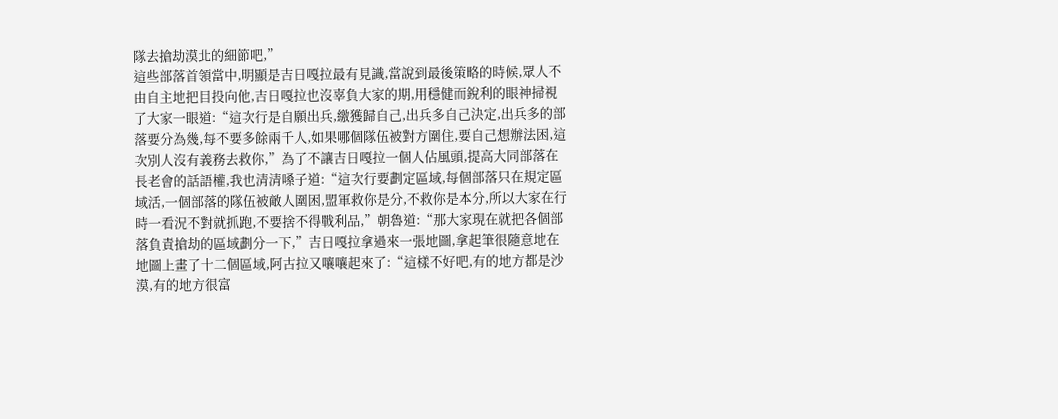隊去搶劫漠北的細節吧,”
這些部落首領當中,明顯是吉日嘎拉最有見識,當說到最後策略的時候,眾人不由自主地把目投向他,吉日嘎拉也沒辜負大家的期,用穩健而銳利的眼神掃視了大家一眼道:“這次行是自願出兵,繳獲歸自己,出兵多自己決定,出兵多的部落要分為幾,每不要多餘兩千人,如果哪個隊伍被對方圍住,要自己想辦法困,這次別人沒有義務去救你,”為了不讓吉日嘎拉一個人佔風頭,提高大同部落在長老會的話語權,我也清清嗓子道:“這次行要劃定區域,每個部落只在規定區域活,一個部落的隊伍被敵人圍困,盟軍救你是分,不救你是本分,所以大家在行時一看況不對就抓跑,不要捨不得戰利品,”朝魯道:“那大家現在就把各個部落負責搶劫的區域劃分一下,”吉日嘎拉拿過來一張地圖,拿起筆很隨意地在地圖上畫了十二個區域,阿古拉又嚷嚷起來了:“這樣不好吧,有的地方都是沙漠,有的地方很富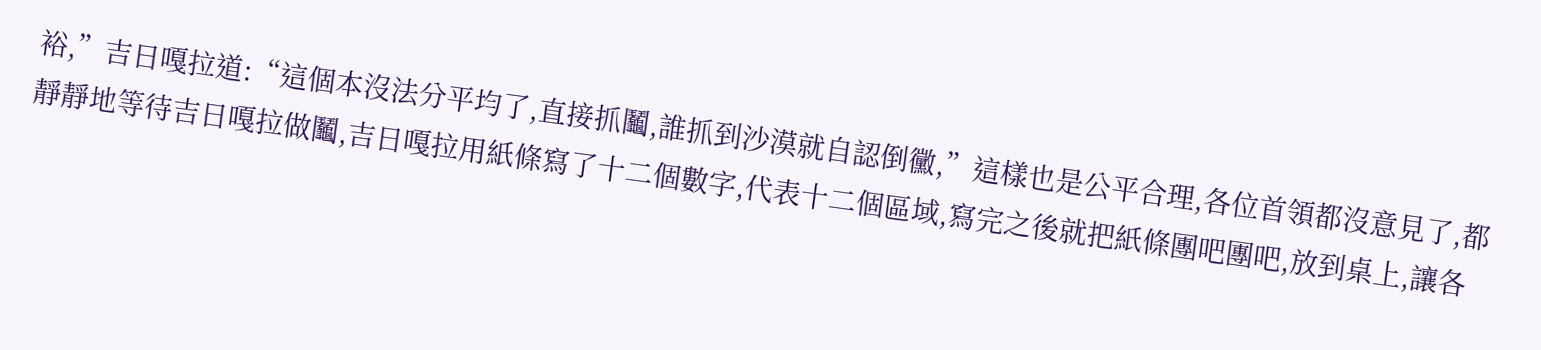裕,”吉日嘎拉道:“這個本沒法分平均了,直接抓鬮,誰抓到沙漠就自認倒黴,”這樣也是公平合理,各位首領都沒意見了,都靜靜地等待吉日嘎拉做鬮,吉日嘎拉用紙條寫了十二個數字,代表十二個區域,寫完之後就把紙條團吧團吧,放到桌上,讓各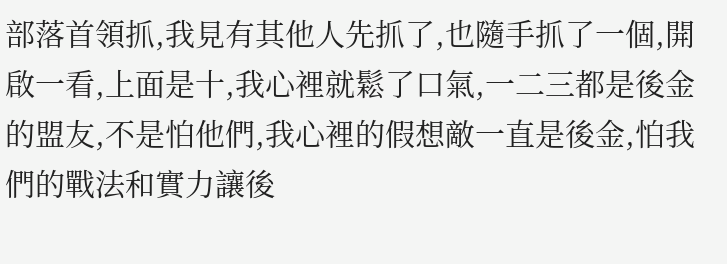部落首領抓,我見有其他人先抓了,也隨手抓了一個,開啟一看,上面是十,我心裡就鬆了口氣,一二三都是後金的盟友,不是怕他們,我心裡的假想敵一直是後金,怕我們的戰法和實力讓後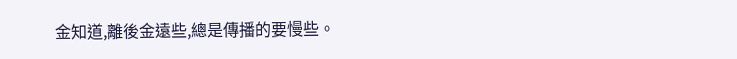金知道,離後金遠些,總是傳播的要慢些。